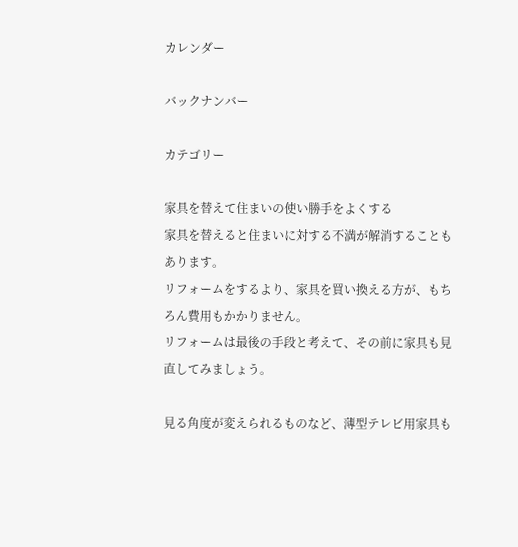カレンダー

バックナンバー

カテゴリー

家具を替えて住まいの使い勝手をよくする
家具を替えると住まいに対する不満が解消することもあります。
リフォームをするより、家具を買い換える方が、もちろん費用もかかりません。
リフォームは最後の手段と考えて、その前に家具も見直してみましょう。

見る角度が変えられるものなど、薄型テレビ用家具も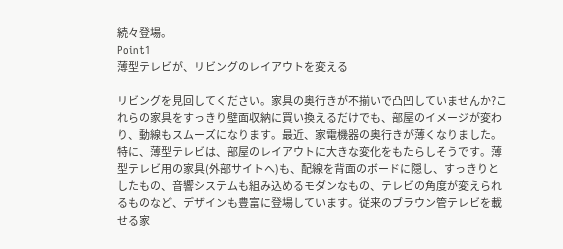続々登場。
Point1
薄型テレビが、リビングのレイアウトを変える

リビングを見回してください。家具の奥行きが不揃いで凸凹していませんか?これらの家具をすっきり壁面収納に買い換えるだけでも、部屋のイメージが変わり、動線もスムーズになります。最近、家電機器の奥行きが薄くなりました。特に、薄型テレビは、部屋のレイアウトに大きな変化をもたらしそうです。薄型テレビ用の家具(外部サイトへ)も、配線を背面のボードに隠し、すっきりとしたもの、音響システムも組み込めるモダンなもの、テレビの角度が変えられるものなど、デザインも豊富に登場しています。従来のブラウン管テレビを載せる家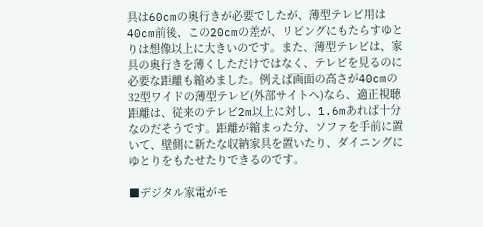具は60cmの奥行きが必要でしたが、薄型テレビ用は40cm前後、この20cmの差が、リビングにもたらすゆとりは想像以上に大きいのです。また、薄型テレビは、家具の奥行きを薄くしただけではなく、テレビを見るのに必要な距離も縮めました。例えば画面の高さが40cmの32型ワイドの薄型テレビ(外部サイトへ)なら、適正視聴距離は、従来のテレビ2m以上に対し、1.6mあれば十分なのだそうです。距離が縮まった分、ソファを手前に置いて、壁側に新たな収納家具を置いたり、ダイニングにゆとりをもたせたりできるのです。

■デジタル家電がモ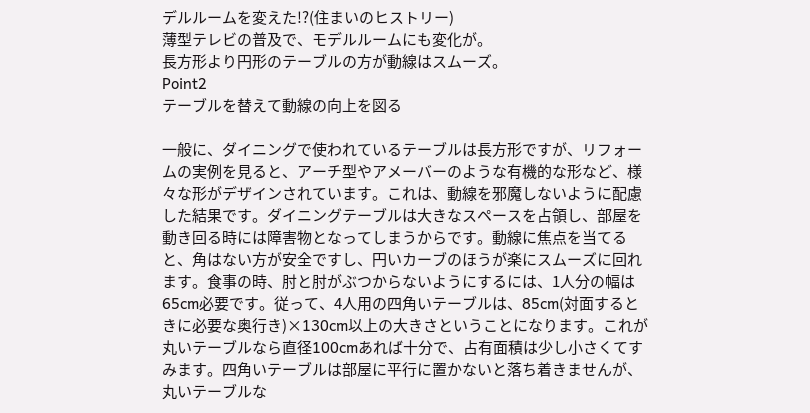デルルームを変えた!?(住まいのヒストリー)
薄型テレビの普及で、モデルルームにも変化が。
長方形より円形のテーブルの方が動線はスムーズ。
Point2
テーブルを替えて動線の向上を図る

一般に、ダイニングで使われているテーブルは長方形ですが、リフォームの実例を見ると、アーチ型やアメーバーのような有機的な形など、様々な形がデザインされています。これは、動線を邪魔しないように配慮した結果です。ダイニングテーブルは大きなスペースを占領し、部屋を動き回る時には障害物となってしまうからです。動線に焦点を当てると、角はない方が安全ですし、円いカーブのほうが楽にスムーズに回れます。食事の時、肘と肘がぶつからないようにするには、1人分の幅は65cm必要です。従って、4人用の四角いテーブルは、85cm(対面するときに必要な奥行き)×130cm以上の大きさということになります。これが丸いテーブルなら直径100cmあれば十分で、占有面積は少し小さくてすみます。四角いテーブルは部屋に平行に置かないと落ち着きませんが、丸いテーブルな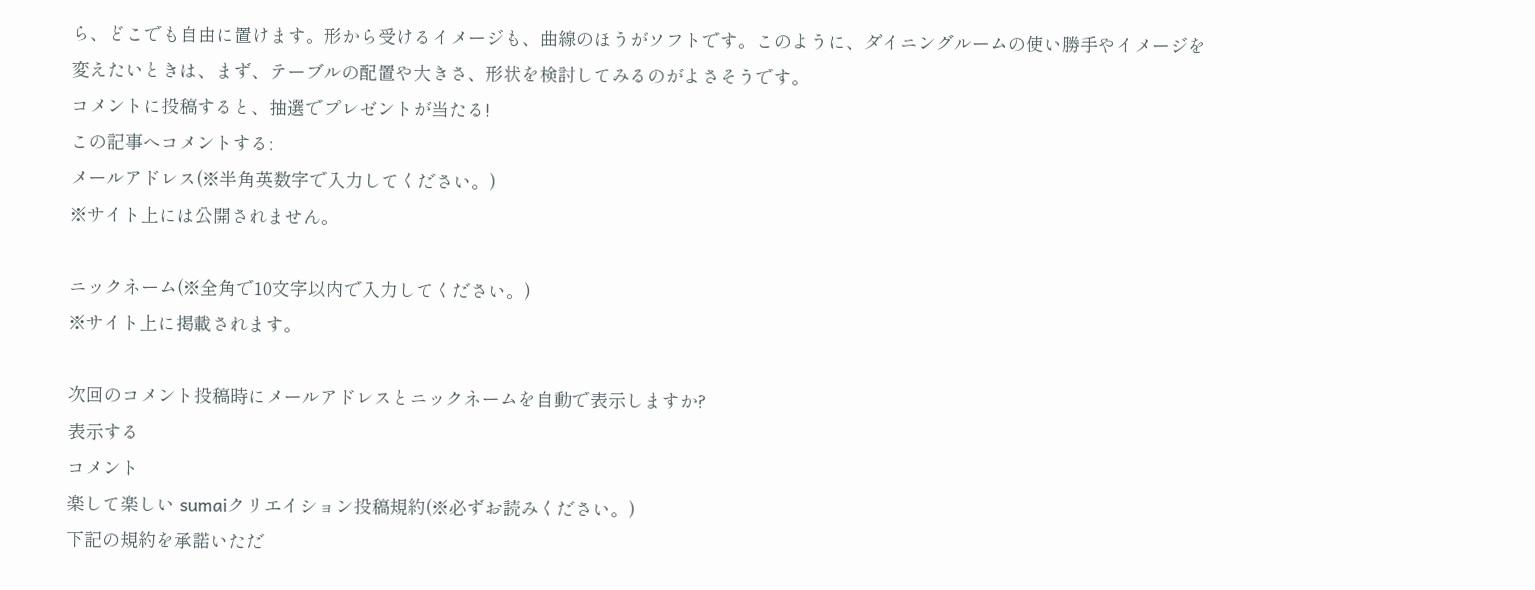ら、どこでも自由に置けます。形から受けるイメージも、曲線のほうがソフトです。このように、ダイニングルームの使い勝手やイメージを変えたいときは、まず、テーブルの配置や大きさ、形状を検討してみるのがよさそうです。
コメントに投稿すると、抽選でプレゼントが当たる!
この記事へコメントする:
メールアドレス(※半角英数字で入力してください。)
※サイト上には公開されません。

ニックネーム(※全角で10文字以内で入力してください。)
※サイト上に掲載されます。

次回のコメント投稿時にメールアドレスとニックネームを自動で表示しますか?
表示する
コメント
楽して楽しい sumaiクリエイション投稿規約(※必ずお読みください。)
下記の規約を承諾いただ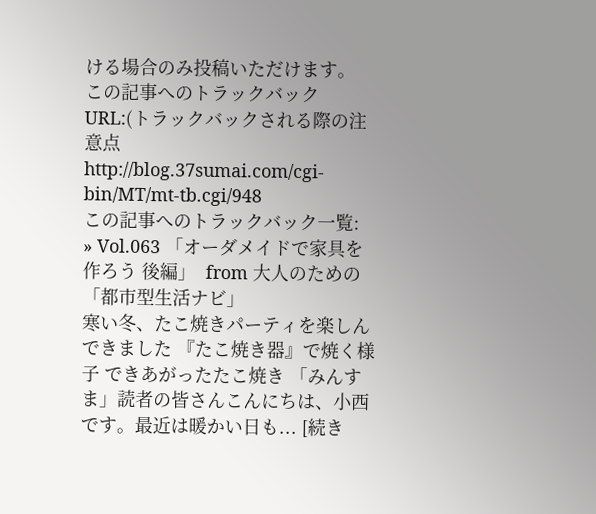ける場合のみ投稿いただけます。
この記事へのトラックバックURL:(トラックバックされる際の注意点
http://blog.37sumai.com/cgi-bin/MT/mt-tb.cgi/948
この記事へのトラックバック一覧:
» Vol.063 「オーダメイドで家具を作ろう 後編」  from 大人のための「都市型生活ナビ」
寒い冬、たこ焼きパーティを楽しんできました 『たこ焼き器』で焼く様子 できあがったたこ焼き 「みんすま」読者の皆さんこんにちは、小西です。最近は暖かい日も... [続き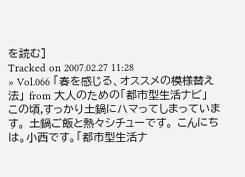を読む]
Tracked on 2007.02.27 11:28
» Vol.066 「春を感じる、オススメの模様替え法」 from 大人のための「都市型生活ナビ」
この頃,すっかり土鍋にハマってしまっています。 土鍋ご飯と熱々シチューです。 こんにちは。小西です。「都市型生活ナ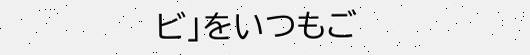ビ」をいつもご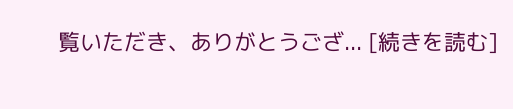覧いただき、ありがとうござ... [続きを読む]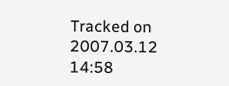Tracked on 2007.03.12 14:58